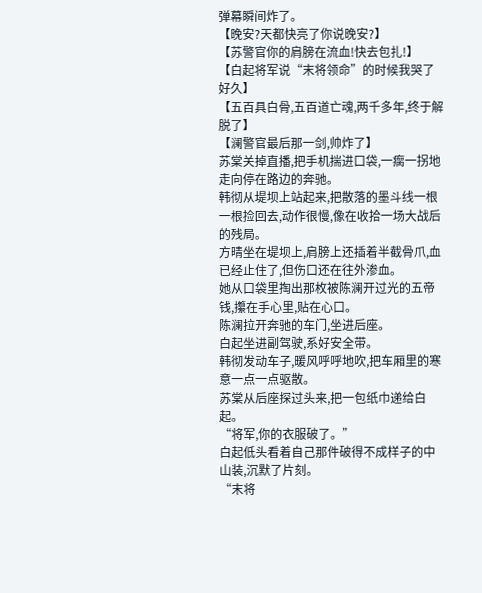弹幕瞬间炸了。
【晚安?天都快亮了你说晚安?】
【苏警官你的肩膀在流血!快去包扎!】
【白起将军说“末将领命”的时候我哭了好久】
【五百具白骨,五百道亡魂,两千多年,终于解脱了】
【澜警官最后那一剑,帅炸了】
苏棠关掉直播,把手机揣进口袋,一瘸一拐地走向停在路边的奔驰。
韩彻从堤坝上站起来,把散落的墨斗线一根一根捡回去,动作很慢,像在收拾一场大战后的残局。
方晴坐在堤坝上,肩膀上还插着半截骨爪,血已经止住了,但伤口还在往外渗血。
她从口袋里掏出那枚被陈澜开过光的五帝钱,攥在手心里,贴在心口。
陈澜拉开奔驰的车门,坐进后座。
白起坐进副驾驶,系好安全带。
韩彻发动车子,暖风呼呼地吹,把车厢里的寒意一点一点驱散。
苏棠从后座探过头来,把一包纸巾递给白起。
“将军,你的衣服破了。”
白起低头看着自己那件破得不成样子的中山装,沉默了片刻。
“末将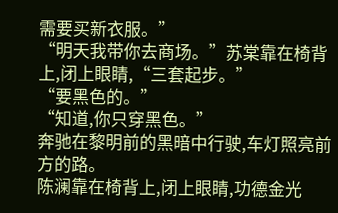需要买新衣服。”
“明天我带你去商场。”苏棠靠在椅背上,闭上眼睛,“三套起步。”
“要黑色的。”
“知道,你只穿黑色。”
奔驰在黎明前的黑暗中行驶,车灯照亮前方的路。
陈澜靠在椅背上,闭上眼睛,功德金光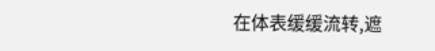在体表缓缓流转,遮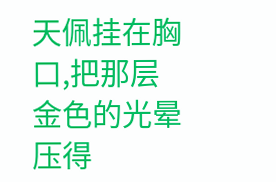天佩挂在胸口,把那层金色的光晕压得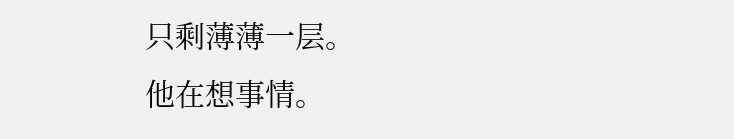只剩薄薄一层。
他在想事情。